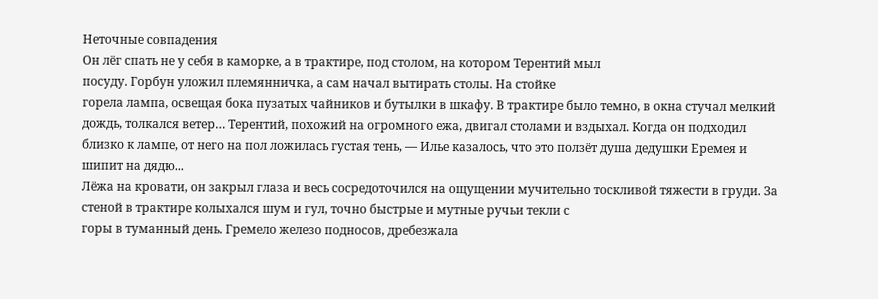Неточные совпадения
Он лёг спать не у себя в каморке, а в трактире, под столом, на котором Терентий мыл
посуду. Горбун уложил племянничка, а сам начал вытирать столы. На стойке
горела лампа, освещая бока пузатых чайников и бутылки в шкафу. В трактире было темно, в окна стучал мелкий дождь, толкался ветер… Терентий, похожий на огромного ежа, двигал столами и вздыхал. Когда он подходил близко к лампе, от него на пол ложилась густая тень, — Илье казалось, что это ползёт душа дедушки Еремея и шипит на дядю...
Лёжа на кровати, он закрыл глаза и весь сосредоточился на ощущении мучительно тоскливой тяжести в груди. За стеной в трактире колыхался шум и гул, точно быстрые и мутные ручьи текли с
горы в туманный день. Гремело железо подносов, дребезжала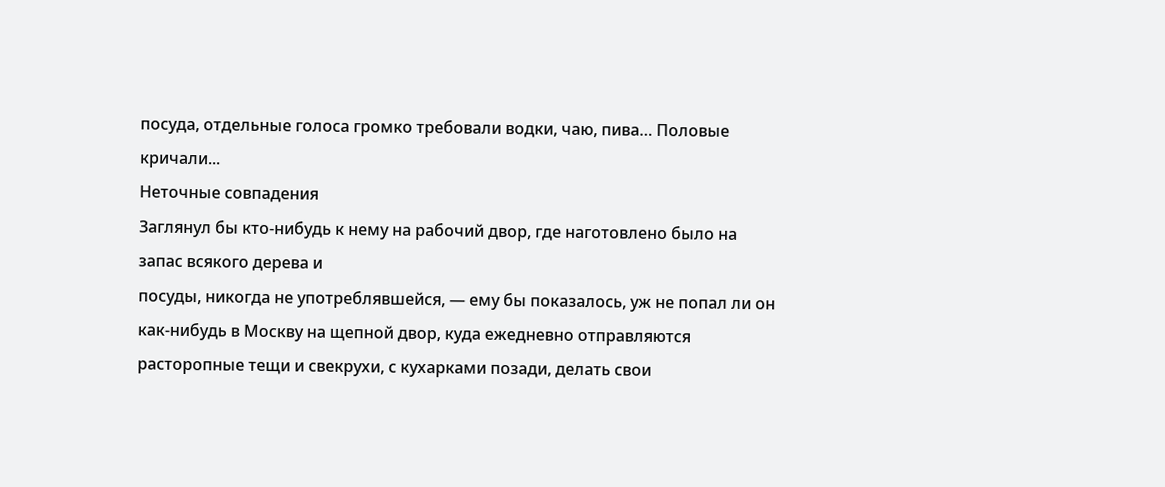посуда, отдельные голоса громко требовали водки, чаю, пива… Половые кричали...
Неточные совпадения
Заглянул бы кто-нибудь к нему на рабочий двор, где наготовлено было на запас всякого дерева и
посуды, никогда не употреблявшейся, — ему бы показалось, уж не попал ли он как-нибудь в Москву на щепной двор, куда ежедневно отправляются расторопные тещи и свекрухи, с кухарками позади, делать свои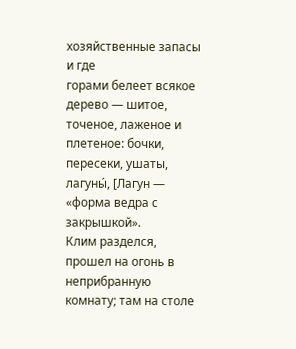хозяйственные запасы и где
горами белеет всякое дерево — шитое, точеное, лаженое и плетеное: бочки, пересеки, ушаты, лагуны́, [Лагун — «форма ведра с закрышкой».
Клим разделся, прошел на огонь в неприбранную комнату; там на столе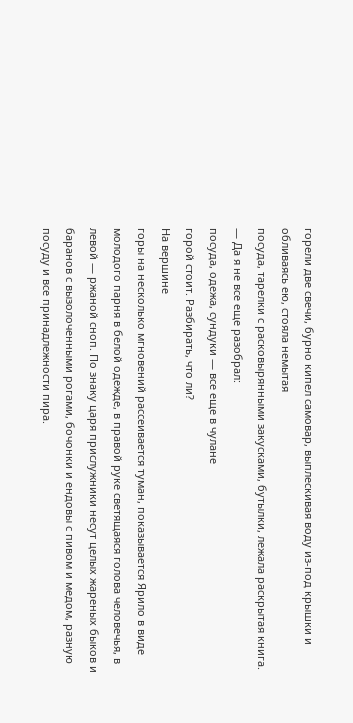горели две свечи, бурно кипел самовар, выплескивая воду из-под крышки и обливаясь ею, стояла немытая
посуда, тарелки с расковырянными закусками, бутылки, лежала раскрытая книга.
— Да я не все еще разобрал:
посуда, одежа, сундуки — все еще в чулане
горой стоит. Разбирать, что ли?
На вершине
горы на несколько мгновений рассеивается туман, показывается Ярило в виде молодого парня в белой одежде, в правой руке светящаяся голова человечья, в левой — ржаной сноп. По знаку царя прислужники несут целых жареных быков и баранов с вызолоченными рогами, бочонки и ендовы с пивом и медом, разную
посуду и все принадлежности пира.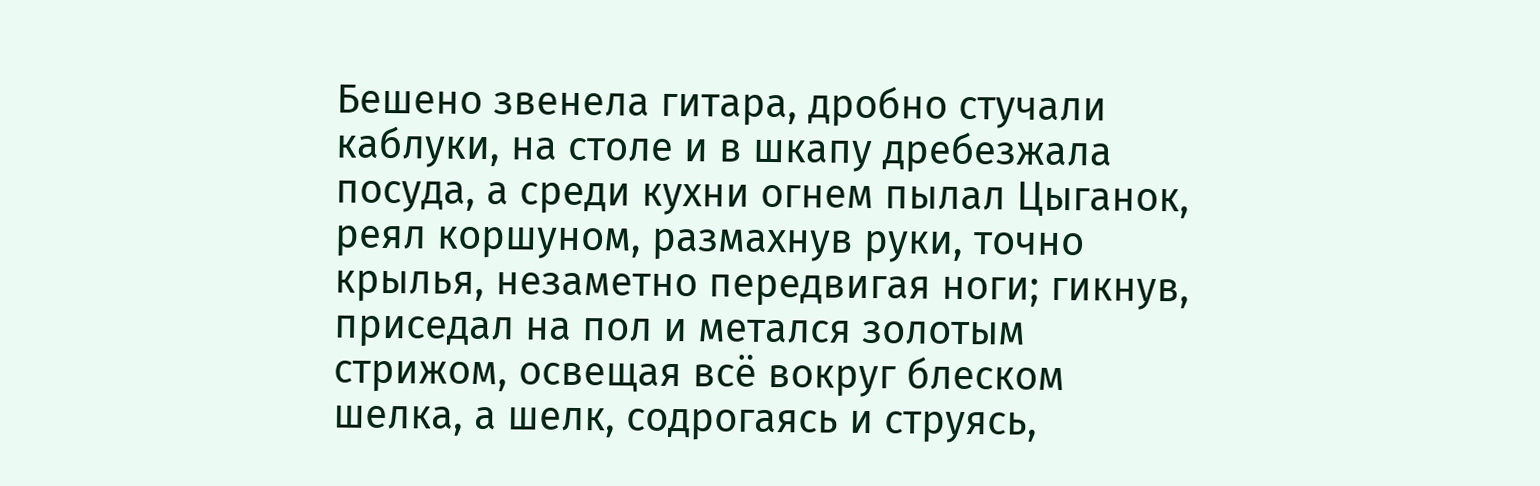Бешено звенела гитара, дробно стучали каблуки, на столе и в шкапу дребезжала
посуда, а среди кухни огнем пылал Цыганок, реял коршуном, размахнув руки, точно крылья, незаметно передвигая ноги; гикнув, приседал на пол и метался золотым стрижом, освещая всё вокруг блеском шелка, а шелк, содрогаясь и струясь,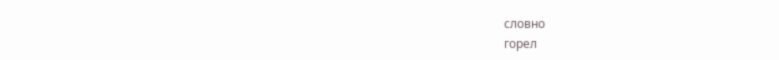словно
горел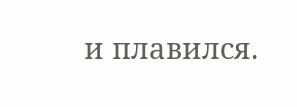и плавился.